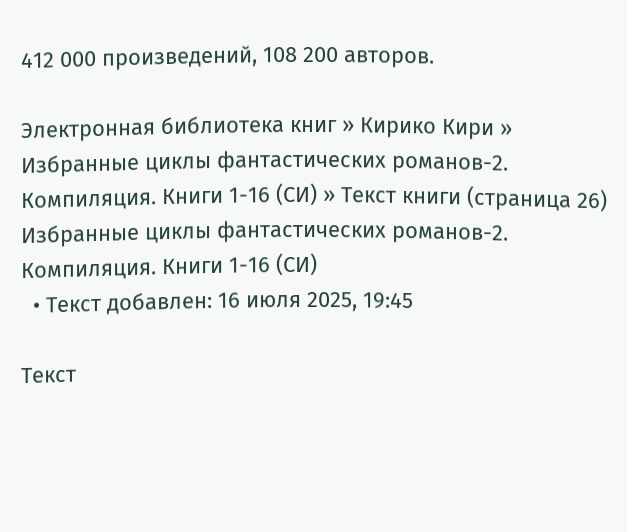412 000 произведений, 108 200 авторов.

Электронная библиотека книг » Кирико Кири » Избранные циклы фантастических романов-2. Компиляция. Книги 1-16 (СИ) » Текст книги (страница 26)
Избранные циклы фантастических романов-2. Компиляция. Книги 1-16 (СИ)
  • Текст добавлен: 16 июля 2025, 19:45

Текст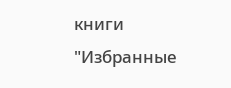книги "Избранные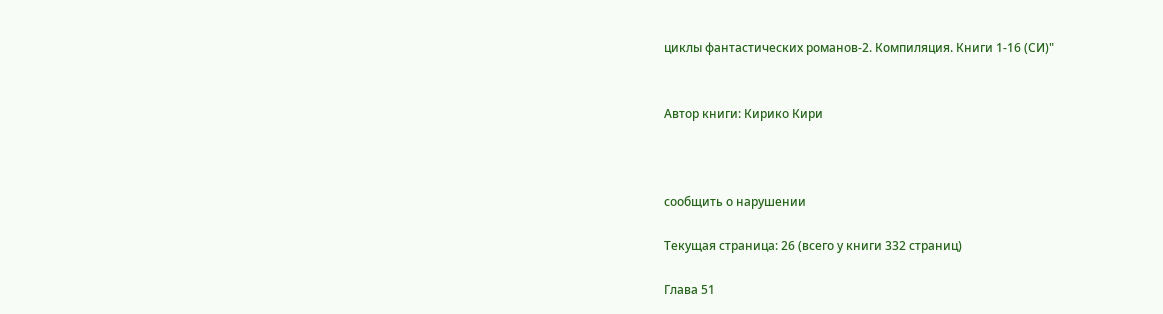циклы фантастических романов-2. Компиляция. Книги 1-16 (СИ)"


Автор книги: Кирико Кири



сообщить о нарушении

Текущая страница: 26 (всего у книги 332 страниц)

Глава 51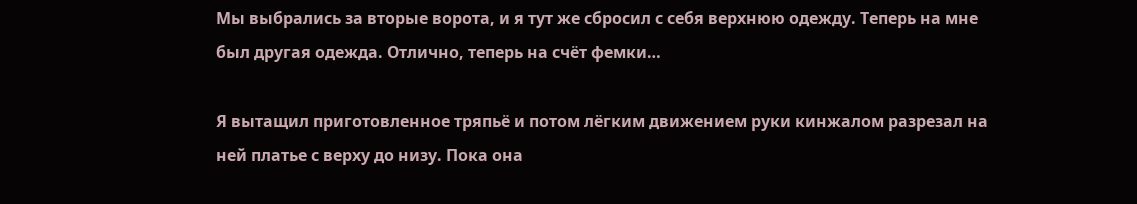Мы выбрались за вторые ворота, и я тут же сбросил с себя верхнюю одежду. Теперь на мне был другая одежда. Отлично, теперь на счёт фемки…

Я вытащил приготовленное тряпьё и потом лёгким движением руки кинжалом разрезал на ней платье с верху до низу. Пока она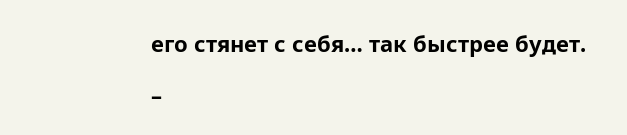его стянет с себя… так быстрее будет.

–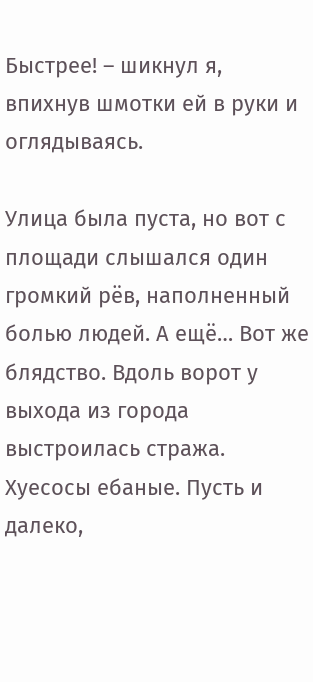Быстрее! – шикнул я, впихнув шмотки ей в руки и оглядываясь.

Улица была пуста, но вот с площади слышался один громкий рёв, наполненный болью людей. А ещё… Вот же блядство. Вдоль ворот у выхода из города выстроилась стража. Хуесосы ебаные. Пусть и далеко,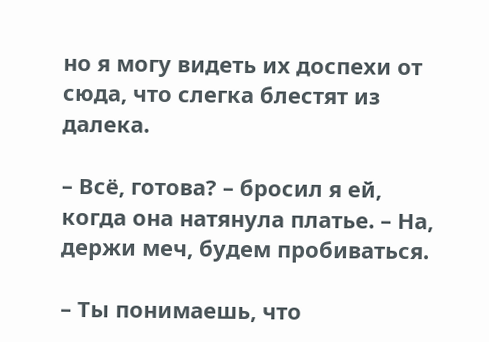но я могу видеть их доспехи от сюда, что слегка блестят из далека.

– Всё, готова? – бросил я ей, когда она натянула платье. – На, держи меч, будем пробиваться.

– Ты понимаешь, что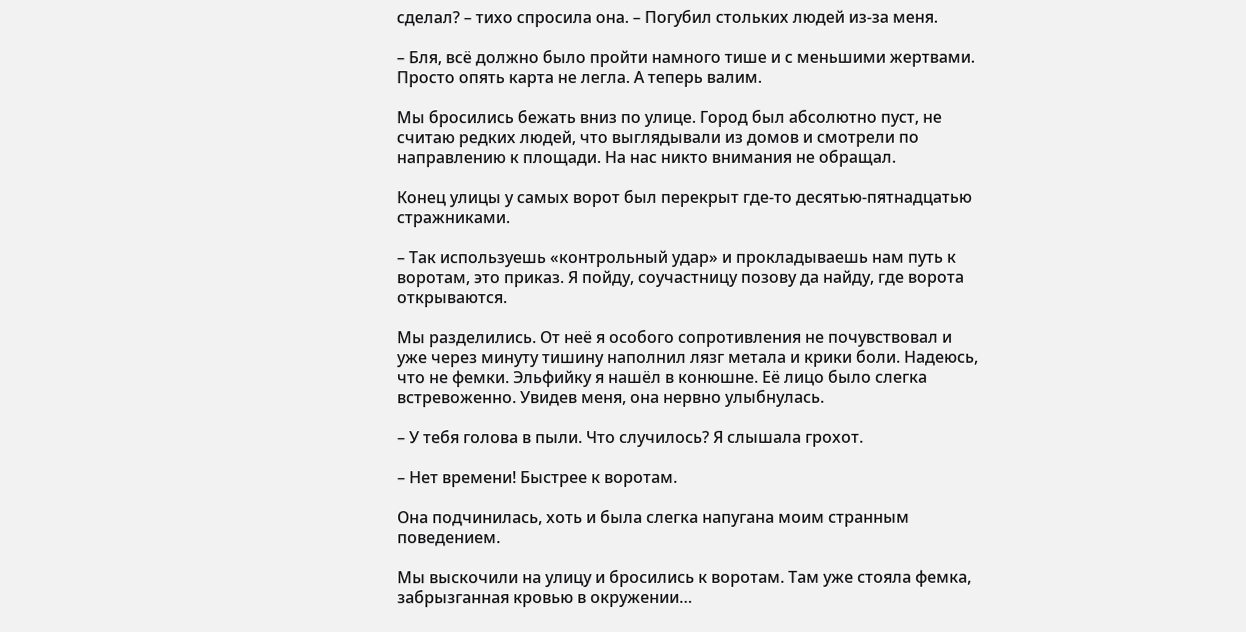сделал? – тихо спросила она. – Погубил стольких людей из-за меня.

– Бля, всё должно было пройти намного тише и с меньшими жертвами. Просто опять карта не легла. А теперь валим.

Мы бросились бежать вниз по улице. Город был абсолютно пуст, не считаю редких людей, что выглядывали из домов и смотрели по направлению к площади. На нас никто внимания не обращал.

Конец улицы у самых ворот был перекрыт где-то десятью-пятнадцатью стражниками.

– Так используешь «контрольный удар» и прокладываешь нам путь к воротам, это приказ. Я пойду, соучастницу позову да найду, где ворота открываются.

Мы разделились. От неё я особого сопротивления не почувствовал и уже через минуту тишину наполнил лязг метала и крики боли. Надеюсь, что не фемки. Эльфийку я нашёл в конюшне. Её лицо было слегка встревоженно. Увидев меня, она нервно улыбнулась.

– У тебя голова в пыли. Что случилось? Я слышала грохот.

– Нет времени! Быстрее к воротам.

Она подчинилась, хоть и была слегка напугана моим странным поведением.

Мы выскочили на улицу и бросились к воротам. Там уже стояла фемка, забрызганная кровью в окружении…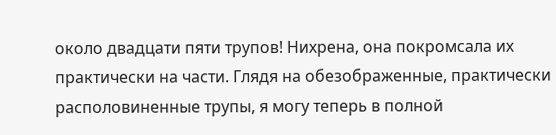около двадцати пяти трупов! Нихрена, она покромсала их практически на части. Глядя на обезображенные, практически располовиненные трупы, я могу теперь в полной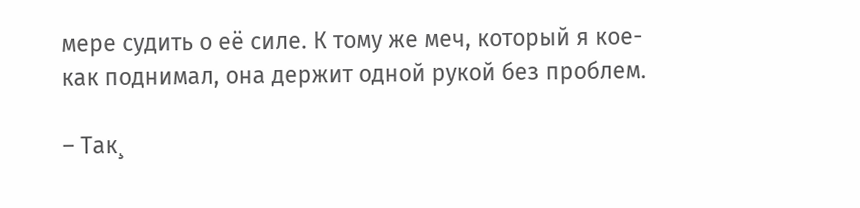мере судить о её силе. К тому же меч, который я кое-как поднимал, она держит одной рукой без проблем.

– Так¸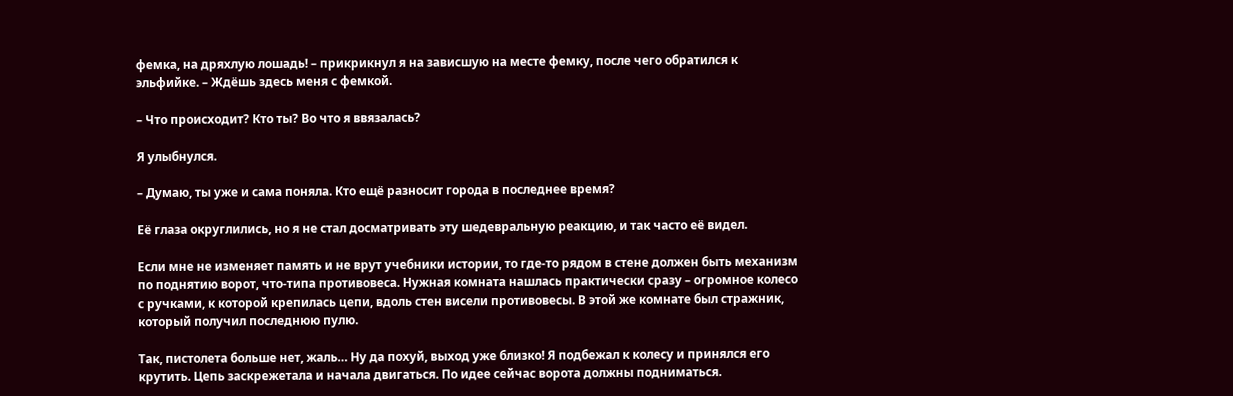фемка, на дряхлую лошадь! – прикрикнул я на зависшую на месте фемку, после чего обратился к эльфийке. – Ждёшь здесь меня с фемкой.

– Что происходит? Кто ты? Во что я ввязалась?

Я улыбнулся.

– Думаю, ты уже и сама поняла. Кто ещё разносит города в последнее время?

Её глаза округлились, но я не стал досматривать эту шедевральную реакцию, и так часто её видел.

Если мне не изменяет память и не врут учебники истории, то где-то рядом в стене должен быть механизм по поднятию ворот, что-типа противовеса. Нужная комната нашлась практически сразу – огромное колесо с ручками, к которой крепилась цепи, вдоль стен висели противовесы. В этой же комнате был стражник, который получил последнюю пулю.

Так, пистолета больше нет, жаль… Ну да похуй, выход уже близко! Я подбежал к колесу и принялся его крутить. Цепь заскрежетала и начала двигаться. По идее сейчас ворота должны подниматься.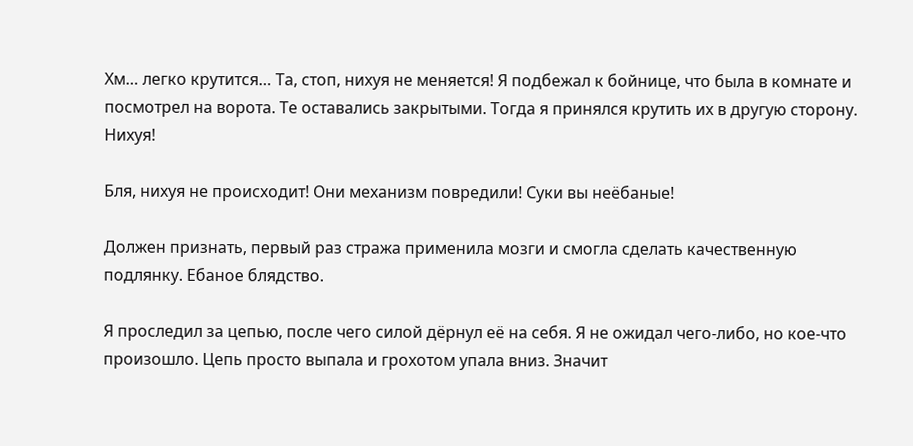Хм… легко крутится… Та, стоп, нихуя не меняется! Я подбежал к бойнице, что была в комнате и посмотрел на ворота. Те оставались закрытыми. Тогда я принялся крутить их в другую сторону. Нихуя!

Бля, нихуя не происходит! Они механизм повредили! Суки вы неёбаные!

Должен признать, первый раз стража применила мозги и смогла сделать качественную подлянку. Ебаное блядство.

Я проследил за цепью, после чего силой дёрнул её на себя. Я не ожидал чего-либо, но кое-что произошло. Цепь просто выпала и грохотом упала вниз. Значит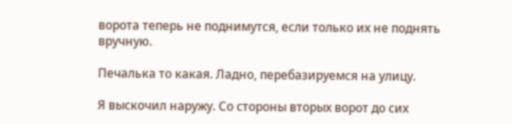ворота теперь не поднимутся, если только их не поднять вручную.

Печалька то какая. Ладно, перебазируемся на улицу.

Я выскочил наружу. Со стороны вторых ворот до сих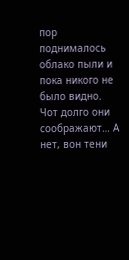пор поднималось облако пыли и пока никого не было видно. Чот долго они соображают… А нет, вон тени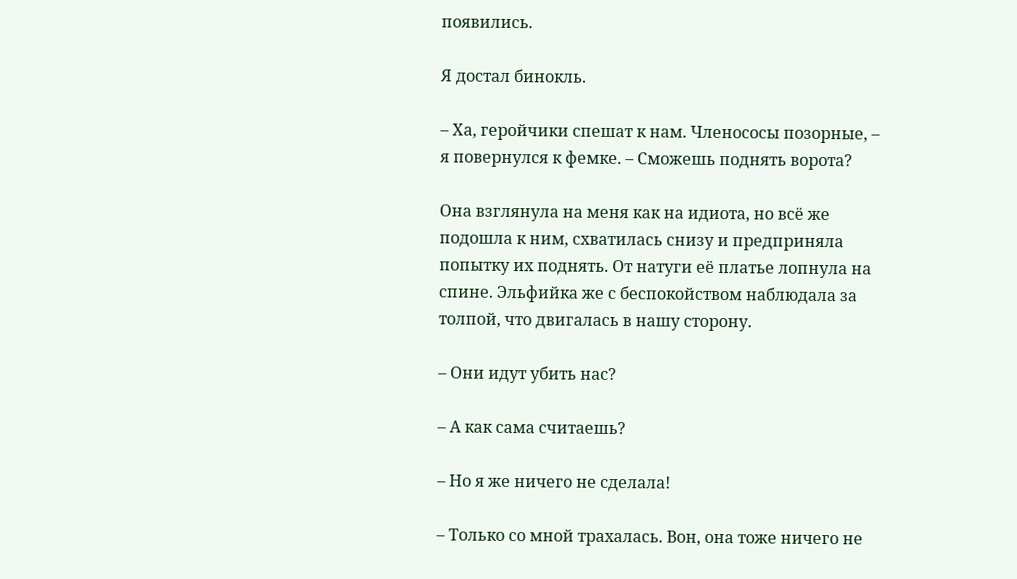появились.

Я достал бинокль.

– Ха, геройчики спешат к нам. Членососы позорные, – я повернулся к фемке. – Сможешь поднять ворота?

Она взглянула на меня как на идиота, но всё же подошла к ним, схватилась снизу и предприняла попытку их поднять. От натуги её платье лопнула на спине. Эльфийка же с беспокойством наблюдала за толпой, что двигалась в нашу сторону.

– Они идут убить нас?

– А как сама считаешь?

– Но я же ничего не сделала!

– Только со мной трахалась. Вон, она тоже ничего не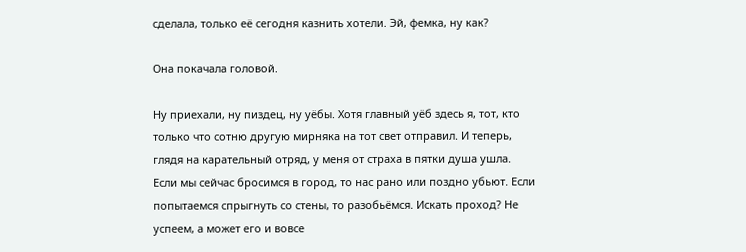сделала, только её сегодня казнить хотели. Эй, фемка, ну как?

Она покачала головой.

Ну приехали, ну пиздец, ну уёбы. Хотя главный уёб здесь я, тот, кто только что сотню другую мирняка на тот свет отправил. И теперь, глядя на карательный отряд, у меня от страха в пятки душа ушла. Если мы сейчас бросимся в город, то нас рано или поздно убьют. Если попытаемся спрыгнуть со стены, то разобьёмся. Искать проход? Не успеем, а может его и вовсе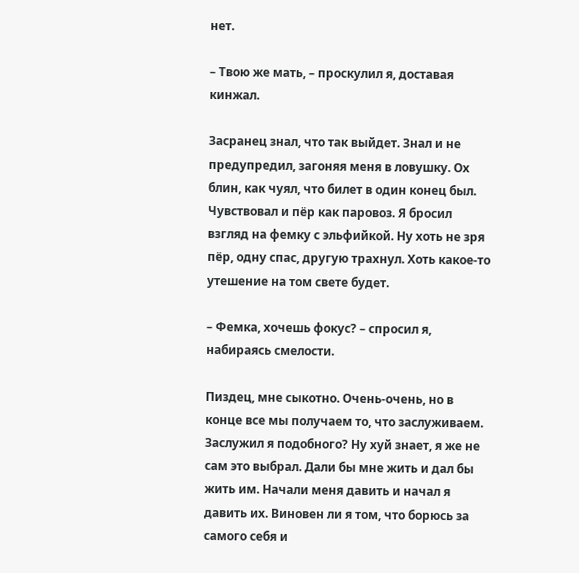нет.

– Твою же мать, – проскулил я, доставая кинжал.

Засранец знал, что так выйдет. Знал и не предупредил, загоняя меня в ловушку. Ох блин, как чуял, что билет в один конец был. Чувствовал и пёр как паровоз. Я бросил взгляд на фемку с эльфийкой. Ну хоть не зря пёр, одну спас, другую трахнул. Хоть какое-то утешение на том свете будет.

– Фемка, хочешь фокус? – спросил я, набираясь смелости.

Пиздец, мне сыкотно. Очень-очень, но в конце все мы получаем то, что заслуживаем. Заслужил я подобного? Ну хуй знает, я же не сам это выбрал. Дали бы мне жить и дал бы жить им. Начали меня давить и начал я давить их. Виновен ли я том, что борюсь за самого себя и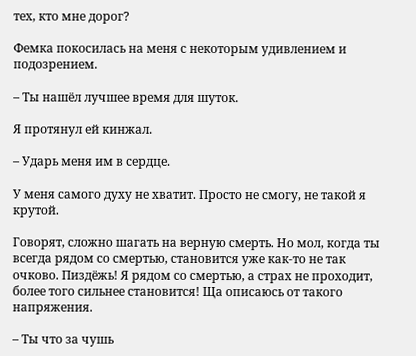тех, кто мне дорог?

Фемка покосилась на меня с некоторым удивлением и подозрением.

– Ты нашёл лучшее время для шуток.

Я протянул ей кинжал.

– Ударь меня им в сердце.

У меня самого духу не хватит. Просто не смогу, не такой я крутой.

Говорят, сложно шагать на верную смерть. Но мол, когда ты всегда рядом со смертью, становится уже как-то не так очково. Пиздёжь! Я рядом со смертью, а страх не проходит, более того сильнее становится! Ща описаюсь от такого напряжения.

– Ты что за чушь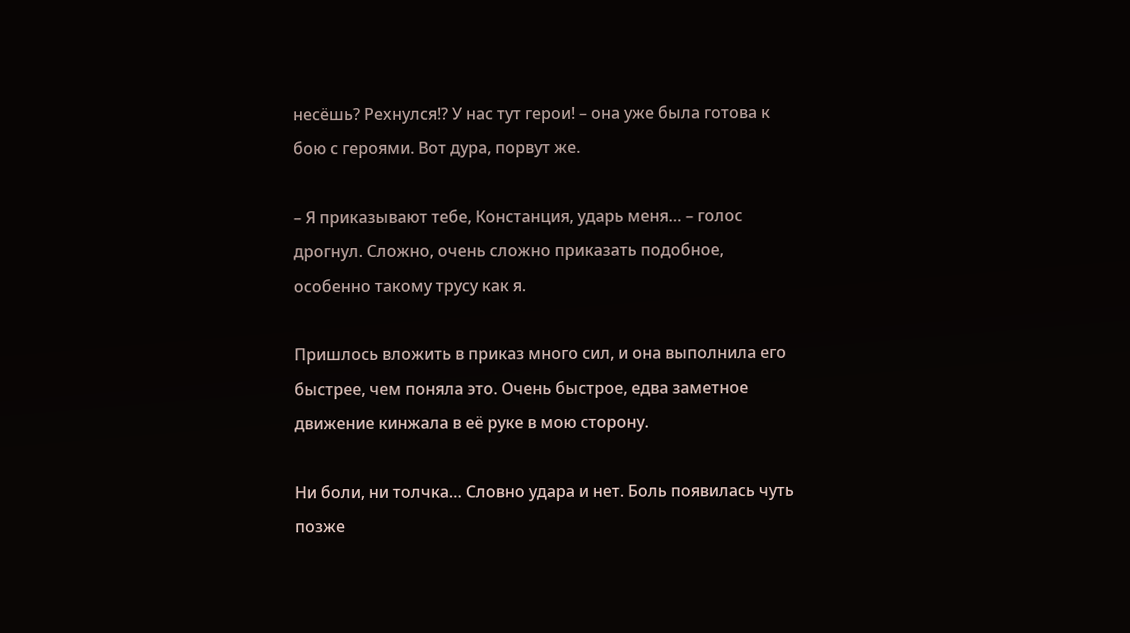несёшь? Рехнулся!? У нас тут герои! – она уже была готова к бою с героями. Вот дура, порвут же.

– Я приказывают тебе, Констанция, ударь меня… – голос дрогнул. Сложно, очень сложно приказать подобное, особенно такому трусу как я.

Пришлось вложить в приказ много сил, и она выполнила его быстрее, чем поняла это. Очень быстрое, едва заметное движение кинжала в её руке в мою сторону.

Ни боли, ни толчка… Словно удара и нет. Боль появилась чуть позже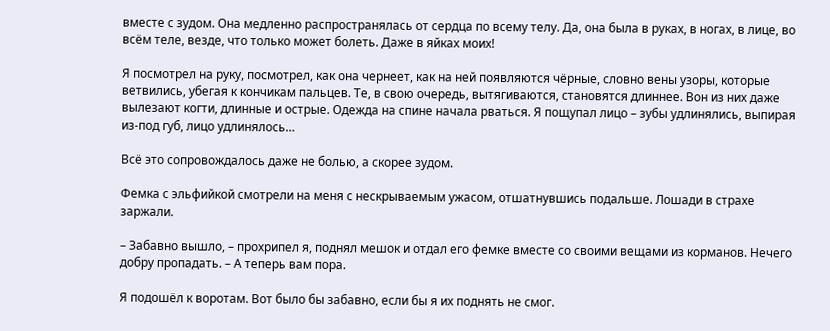вместе с зудом. Она медленно распространялась от сердца по всему телу. Да, она была в руках, в ногах, в лице, во всём теле, везде, что только может болеть. Даже в яйках моих!

Я посмотрел на руку, посмотрел, как она чернеет, как на ней появляются чёрные, словно вены узоры, которые ветвились, убегая к кончикам пальцев. Те, в свою очередь, вытягиваются, становятся длиннее. Вон из них даже вылезают когти, длинные и острые. Одежда на спине начала рваться. Я пощупал лицо – зубы удлинялись, выпирая из-под губ, лицо удлинялось…

Всё это сопровождалось даже не болью, а скорее зудом.

Фемка с эльфийкой смотрели на меня с нескрываемым ужасом, отшатнувшись подальше. Лошади в страхе заржали.

– Забавно вышло, – прохрипел я, поднял мешок и отдал его фемке вместе со своими вещами из корманов. Нечего добру пропадать. – А теперь вам пора.

Я подошёл к воротам. Вот было бы забавно, если бы я их поднять не смог.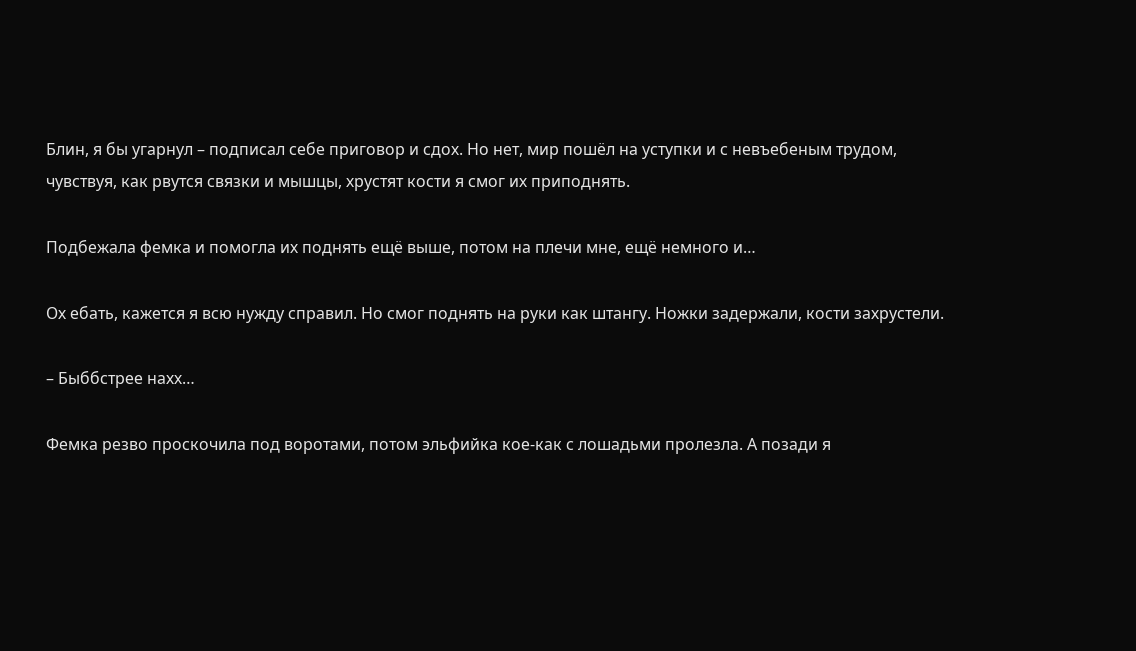Блин, я бы угарнул – подписал себе приговор и сдох. Но нет, мир пошёл на уступки и с невъебеным трудом, чувствуя, как рвутся связки и мышцы, хрустят кости я смог их приподнять.

Подбежала фемка и помогла их поднять ещё выше, потом на плечи мне, ещё немного и…

Ох ебать, кажется я всю нужду справил. Но смог поднять на руки как штангу. Ножки задержали, кости захрустели.

– Быббстрее нахх…

Фемка резво проскочила под воротами, потом эльфийка кое-как с лошадьми пролезла. А позади я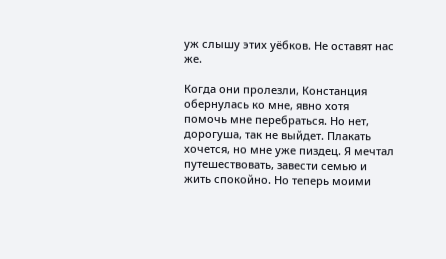уж слышу этих уёбков. Не оставят нас же.

Когда они пролезли, Констанция обернулась ко мне, явно хотя помочь мне перебраться. Но нет, дорогуша, так не выйдет. Плакать хочется, но мне уже пиздец. Я мечтал путешествовать, завести семью и жить спокойно. Но теперь моими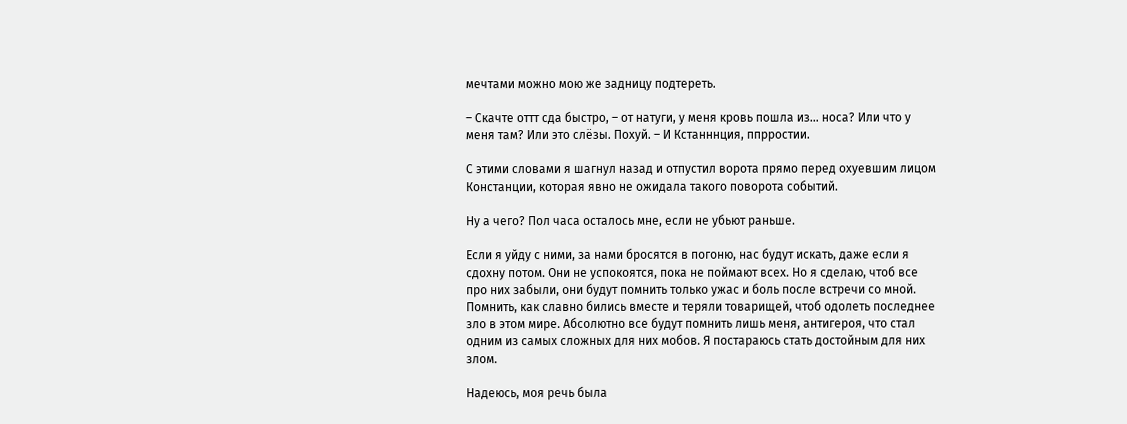мечтами можно мою же задницу подтереть.

– Скачте оттт сда быстро, – от натуги, у меня кровь пошла из… носа? Или что у меня там? Или это слёзы. Похуй. – И Кстанннция, ппрростии.

С этими словами я шагнул назад и отпустил ворота прямо перед охуевшим лицом Констанции, которая явно не ожидала такого поворота событий.

Ну а чего? Пол часа осталось мне, если не убьют раньше.

Если я уйду с ними, за нами бросятся в погоню, нас будут искать, даже если я сдохну потом. Они не успокоятся, пока не поймают всех. Но я сделаю, чтоб все про них забыли, они будут помнить только ужас и боль после встречи со мной. Помнить, как славно бились вместе и теряли товарищей, чтоб одолеть последнее зло в этом мире. Абсолютно все будут помнить лишь меня, антигероя, что стал одним из самых сложных для них мобов. Я постараюсь стать достойным для них злом.

Надеюсь, моя речь была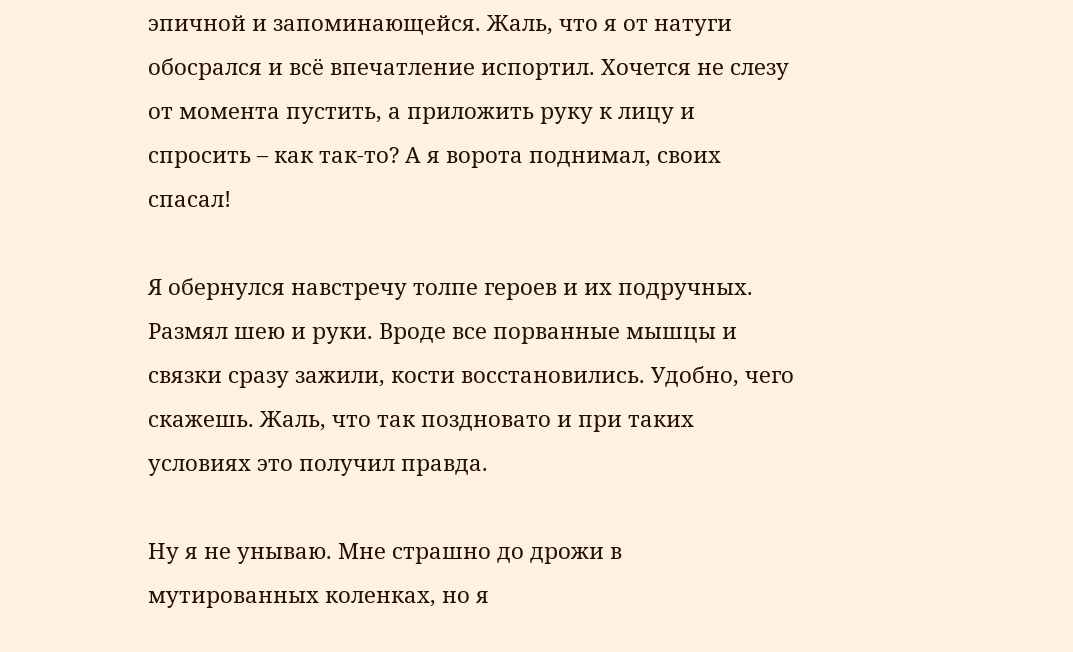эпичной и запоминающейся. Жаль, что я от натуги обосрался и всё впечатление испортил. Хочется не слезу от момента пустить, а приложить руку к лицу и спросить – как так-то? А я ворота поднимал, своих спасал!

Я обернулся навстречу толпе героев и их подручных. Размял шею и руки. Вроде все порванные мышцы и связки сразу зажили, кости восстановились. Удобно, чего скажешь. Жаль, что так поздновато и при таких условиях это получил правда.

Ну я не унываю. Мне страшно до дрожи в мутированных коленках, но я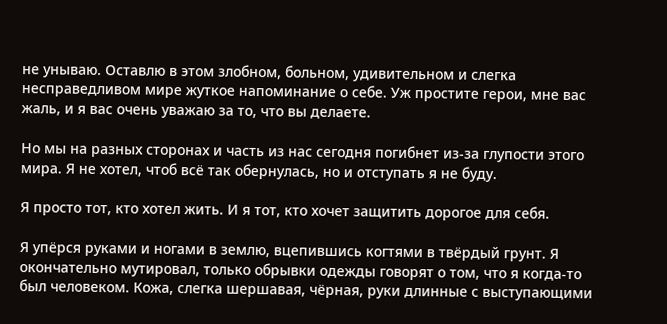не унываю. Оставлю в этом злобном, больном, удивительном и слегка несправедливом мире жуткое напоминание о себе. Уж простите герои, мне вас жаль, и я вас очень уважаю за то, что вы делаете.

Но мы на разных сторонах и часть из нас сегодня погибнет из-за глупости этого мира. Я не хотел, чтоб всё так обернулась, но и отступать я не буду.

Я просто тот, кто хотел жить. И я тот, кто хочет защитить дорогое для себя.

Я упёрся руками и ногами в землю, вцепившись когтями в твёрдый грунт. Я окончательно мутировал, только обрывки одежды говорят о том, что я когда-то был человеком. Кожа, слегка шершавая, чёрная, руки длинные с выступающими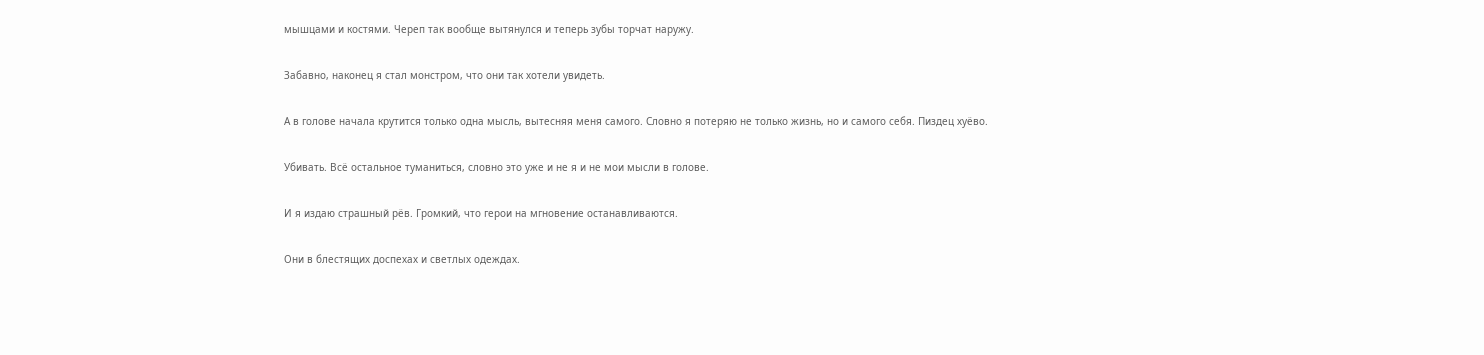мышцами и костями. Череп так вообще вытянулся и теперь зубы торчат наружу.

Забавно, наконец я стал монстром, что они так хотели увидеть.

А в голове начала крутится только одна мысль, вытесняя меня самого. Словно я потеряю не только жизнь, но и самого себя. Пиздец хуёво.

Убивать. Всё остальное туманиться, словно это уже и не я и не мои мысли в голове.

И я издаю страшный рёв. Громкий, что герои на мгновение останавливаются.

Они в блестящих доспехах и светлых одеждах.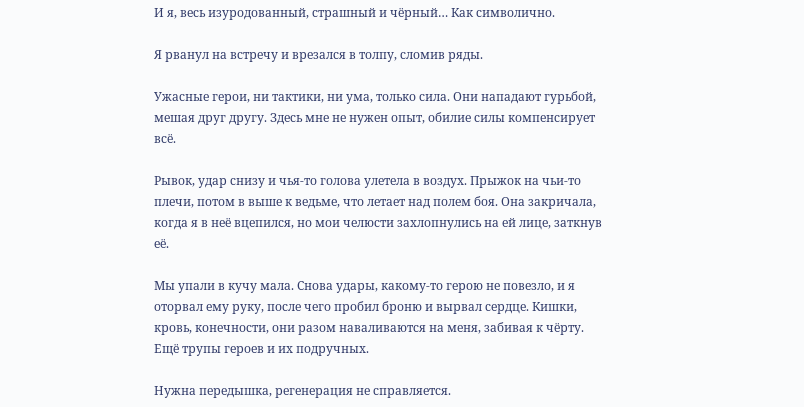И я, весь изуродованный, страшный и чёрный… Как символично.

Я рванул на встречу и врезался в толпу, сломив ряды.

Ужасные герои, ни тактики, ни ума, только сила. Они нападают гурьбой, мешая друг другу. Здесь мне не нужен опыт, обилие силы компенсирует всё.

Рывок, удар снизу и чья-то голова улетела в воздух. Прыжок на чьи-то плечи, потом в выше к ведьме, что летает над полем боя. Она закричала, когда я в неё вцепился, но мои челюсти захлопнулись на ей лице, заткнув её.

Мы упали в кучу мала. Снова удары, какому-то герою не повезло, и я оторвал ему руку, после чего пробил броню и вырвал сердце. Кишки, кровь, конечности, они разом наваливаются на меня, забивая к чёрту. Ещё трупы героев и их подручных.

Нужна передышка, регенерация не справляется.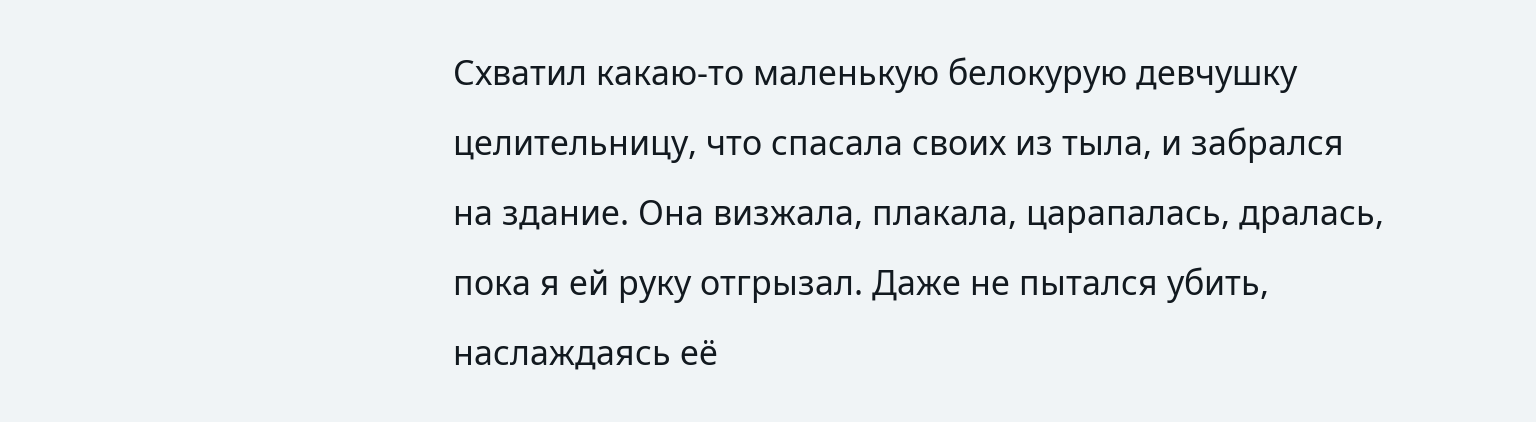Схватил какаю-то маленькую белокурую девчушку целительницу, что спасала своих из тыла, и забрался на здание. Она визжала, плакала, царапалась, дралась, пока я ей руку отгрызал. Даже не пытался убить, наслаждаясь её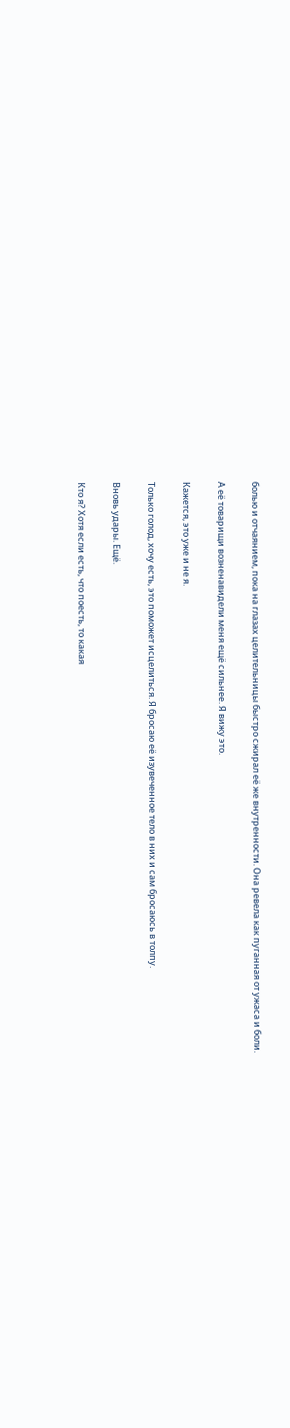болью и отчаянием, пока на глазах целительницы быстро сжирал её же внутренности. Она ревела как пуганная от ужаса и боли.

А её товарищи возненавидели меня ещё сильнее. Я вижу это.

Кажется, это уже и не я.

Только голод, хочу есть, это поможет исцелиться. Я бросаю её изувеченное тело в них и сам бросаюсь в толпу.

Вновь удары. Ещё.

Кто я? Хотя если есть, что поесть, то какая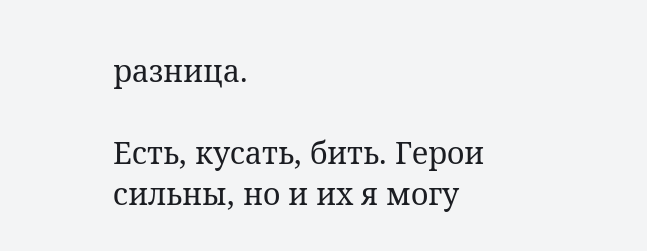разница.

Есть, кусать, бить. Герои сильны, но и их я могу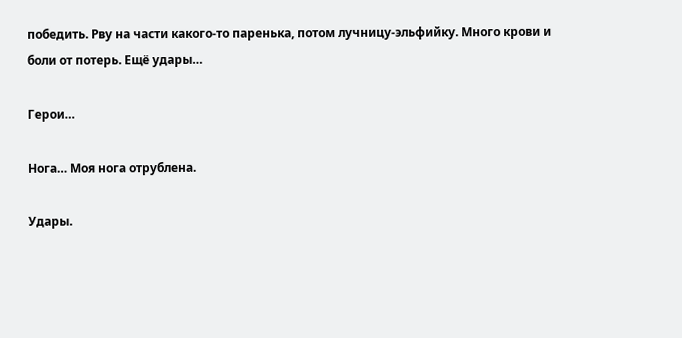победить. Рву на части какого-то паренька, потом лучницу-эльфийку. Много крови и боли от потерь. Ещё удары…

Герои…

Нога… Моя нога отрублена.

Удары.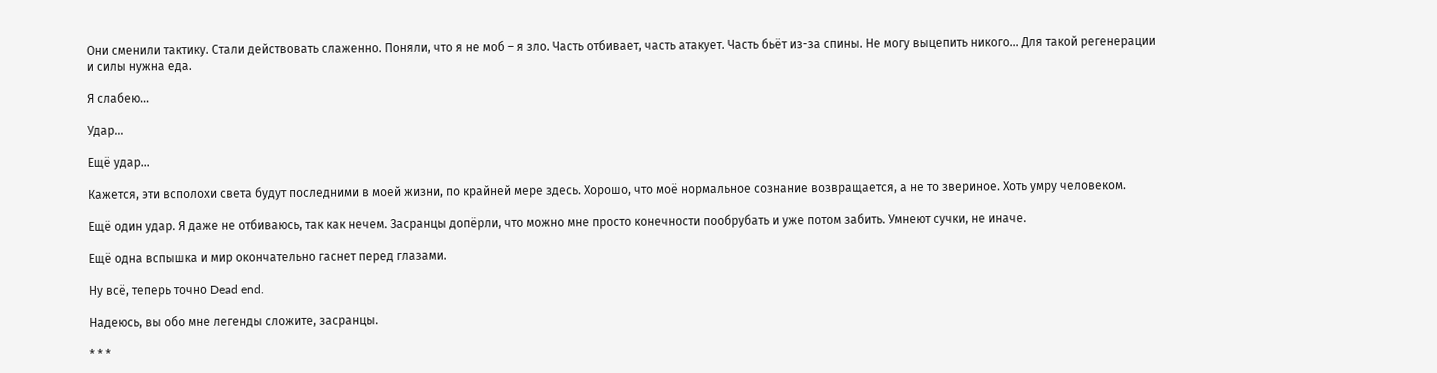Они сменили тактику. Стали действовать слаженно. Поняли, что я не моб – я зло. Часть отбивает, часть атакует. Часть бьёт из-за спины. Не могу выцепить никого… Для такой регенерации и силы нужна еда.

Я слабею…

Удар…

Ещё удар…

Кажется, эти всполохи света будут последними в моей жизни, по крайней мере здесь. Хорошо, что моё нормальное сознание возвращается, а не то звериное. Хоть умру человеком.

Ещё один удар. Я даже не отбиваюсь, так как нечем. Засранцы допёрли, что можно мне просто конечности пообрубать и уже потом забить. Умнеют сучки, не иначе.

Ещё одна вспышка и мир окончательно гаснет перед глазами.

Ну всё, теперь точно Dead end.

Надеюсь, вы обо мне легенды сложите, засранцы.

* * *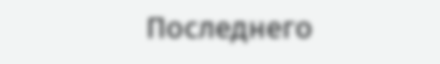Последнего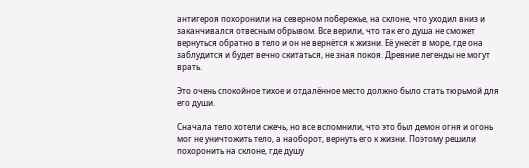антигероя похоронили на северном побережье, на склоне, что уходил вниз и заканчивался отвесным обрывом. Все верили, что так его душа не сможет вернуться обратно в тело и он не вернётся к жизни. Её унесёт в море, где она заблудится и будет вечно скитаться, не зная покоя. Древние легенды не могут врать.

Это очень спокойное тихое и отдалённое место должно было стать тюрьмой для его души.

Сначала тело хотели сжечь, но все вспомнили, что это был демон огня и огонь мог не уничтожить тело, а наоборот, вернуть его к жизни. Поэтому решили похоронить на склоне, где душу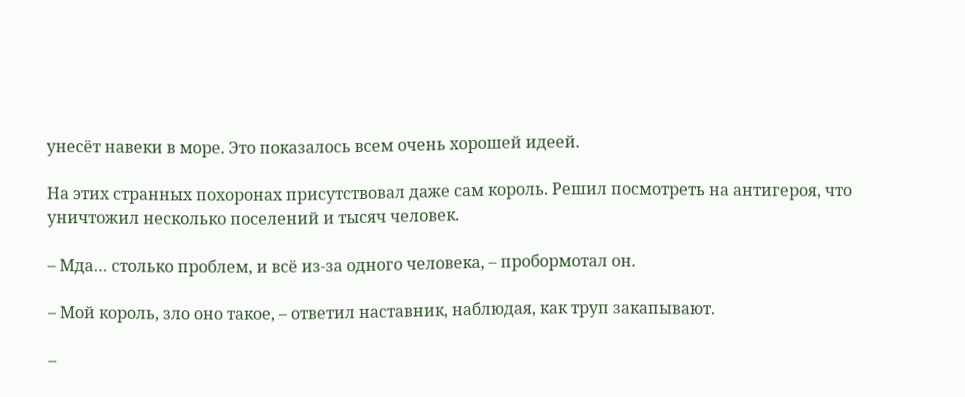унесёт навеки в море. Это показалось всем очень хорошей идеей.

На этих странных похоронах присутствовал даже сам король. Решил посмотреть на антигероя, что уничтожил несколько поселений и тысяч человек.

– Мда… столько проблем, и всё из-за одного человека, – пробормотал он.

– Мой король, зло оно такое, – ответил наставник, наблюдая, как труп закапывают.

–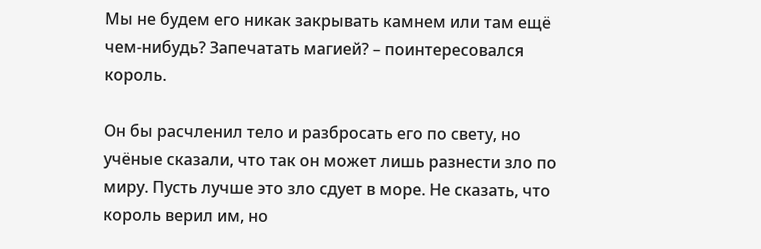Мы не будем его никак закрывать камнем или там ещё чем-нибудь? Запечатать магией? – поинтересовался король.

Он бы расчленил тело и разбросать его по свету, но учёные сказали, что так он может лишь разнести зло по миру. Пусть лучше это зло сдует в море. Не сказать, что король верил им, но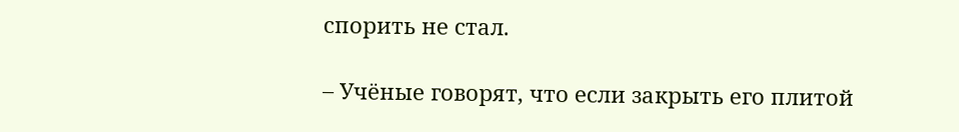спорить не стал.

– Учёные говорят, что если закрыть его плитой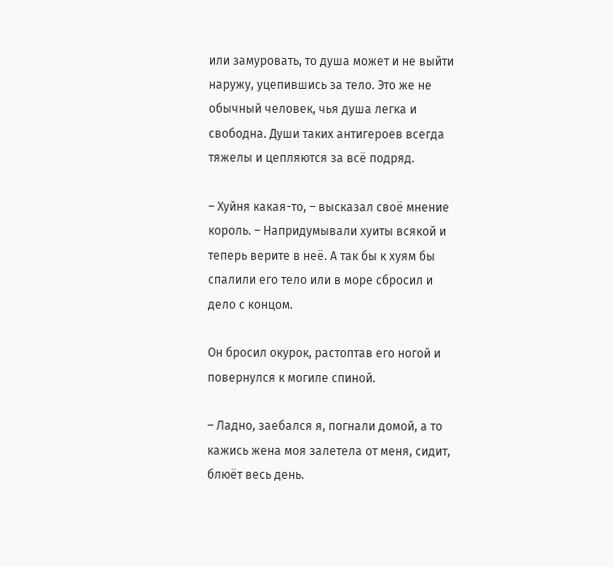или замуровать, то душа может и не выйти наружу, уцепившись за тело. Это же не обычный человек, чья душа легка и свободна. Души таких антигероев всегда тяжелы и цепляются за всё подряд.

– Хуйня какая-то, – высказал своё мнение король. – Напридумывали хуиты всякой и теперь верите в неё. А так бы к хуям бы спалили его тело или в море сбросил и дело с концом.

Он бросил окурок, растоптав его ногой и повернулся к могиле спиной.

– Ладно, заебался я, погнали домой, а то кажись жена моя залетела от меня, сидит, блюёт весь день.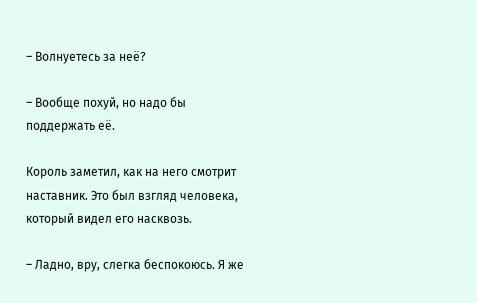– Волнуетесь за неё?

– Вообще похуй, но надо бы поддержать её.

Король заметил, как на него смотрит наставник. Это был взгляд человека, который видел его насквозь.

– Ладно, вру, слегка беспокоюсь. Я же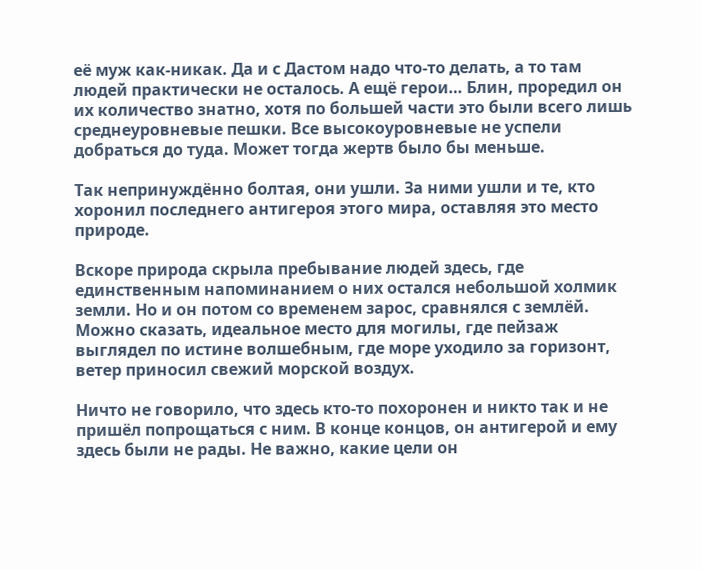её муж как-никак. Да и с Дастом надо что-то делать, а то там людей практически не осталось. А ещё герои… Блин, проредил он их количество знатно, хотя по большей части это были всего лишь среднеуровневые пешки. Все высокоуровневые не успели добраться до туда. Может тогда жертв было бы меньше.

Так непринуждённо болтая, они ушли. За ними ушли и те, кто хоронил последнего антигероя этого мира, оставляя это место природе.

Вскоре природа скрыла пребывание людей здесь, где единственным напоминанием о них остался небольшой холмик земли. Но и он потом со временем зарос, сравнялся с землёй. Можно сказать, идеальное место для могилы, где пейзаж выглядел по истине волшебным, где море уходило за горизонт, ветер приносил свежий морской воздух.

Ничто не говорило, что здесь кто-то похоронен и никто так и не пришёл попрощаться с ним. В конце концов, он антигерой и ему здесь были не рады. Не важно, какие цели он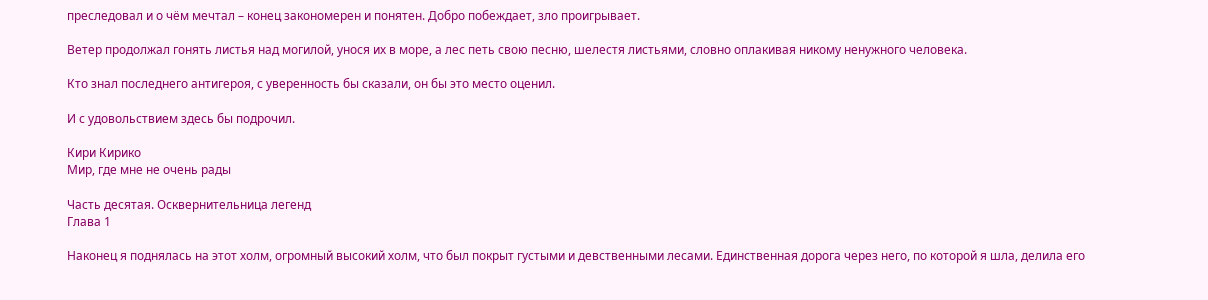преследовал и о чём мечтал – конец закономерен и понятен. Добро побеждает, зло проигрывает.

Ветер продолжал гонять листья над могилой, унося их в море, а лес петь свою песню, шелестя листьями, словно оплакивая никому ненужного человека.

Кто знал последнего антигероя, с уверенность бы сказали, он бы это место оценил.

И с удовольствием здесь бы подрочил.

Кири Кирико
Мир, где мне не очень рады

Часть десятая. Осквернительница легенд
Глава 1

Наконец я поднялась на этот холм, огромный высокий холм, что был покрыт густыми и девственными лесами. Единственная дорога через него, по которой я шла, делила его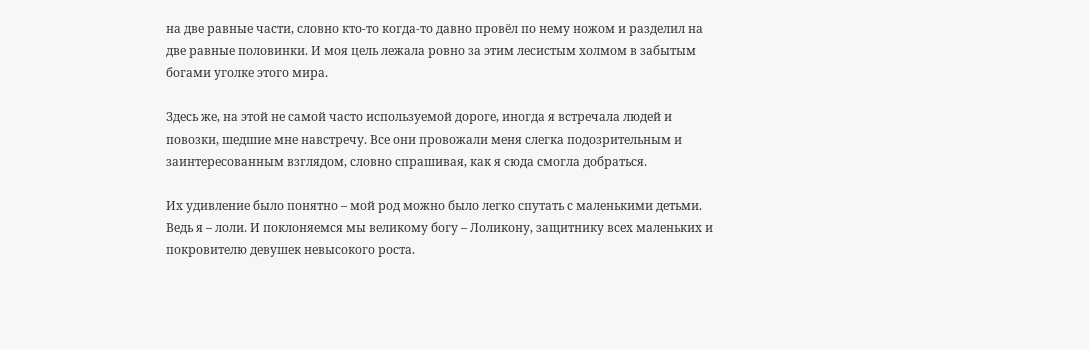на две равные части, словно кто-то когда-то давно провёл по нему ножом и разделил на две равные половинки. И моя цель лежала ровно за этим лесистым холмом в забытым богами уголке этого мира.

Здесь же, на этой не самой часто используемой дороге, иногда я встречала людей и повозки, шедшие мне навстречу. Все они провожали меня слегка подозрительным и заинтересованным взглядом, словно спрашивая, как я сюда смогла добраться.

Их удивление было понятно – мой род можно было легко спутать с маленькими детьми. Ведь я – лоли. И поклоняемся мы великому богу – Лоликону, защитнику всех маленьких и покровителю девушек невысокого роста.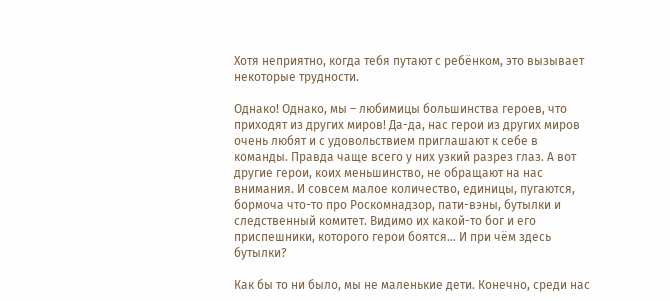Хотя неприятно, когда тебя путают с ребёнком, это вызывает некоторые трудности.

Однако! Однако, мы – любимицы большинства героев, что приходят из других миров! Да-да, нас герои из других миров очень любят и с удовольствием приглашают к себе в команды. Правда чаще всего у них узкий разрез глаз. А вот другие герои, коих меньшинство, не обращают на нас внимания. И совсем малое количество, единицы, пугаются, бормоча что-то про Роскомнадзор, пати-вэны, бутылки и следственный комитет. Видимо их какой-то бог и его приспешники, которого герои боятся… И при чём здесь бутылки?

Как бы то ни было, мы не маленькие дети. Конечно, среди нас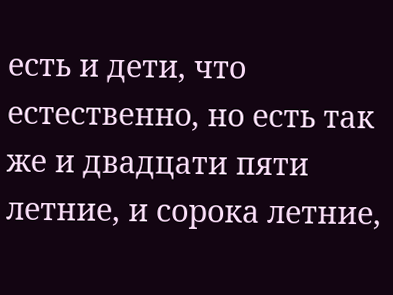есть и дети, что естественно, но есть так же и двадцати пяти летние, и сорока летние,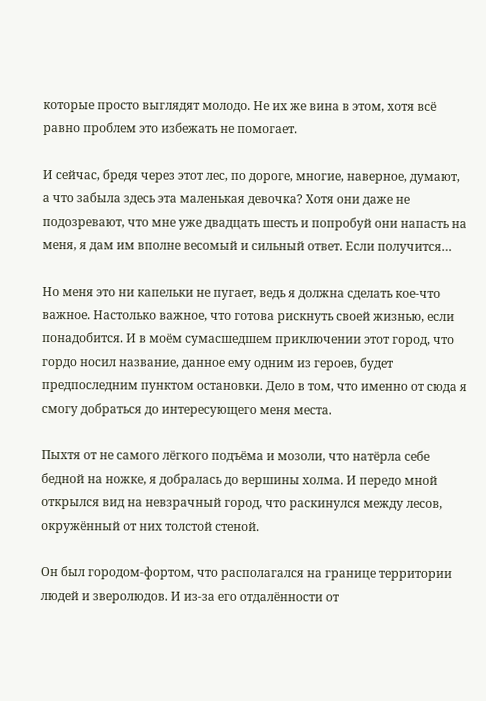которые просто выглядят молодо. Не их же вина в этом, хотя всё равно проблем это избежать не помогает.

И сейчас, бредя через этот лес, по дороге, многие, наверное, думают, а что забыла здесь эта маленькая девочка? Хотя они даже не подозревают, что мне уже двадцать шесть и попробуй они напасть на меня, я дам им вполне весомый и сильный ответ. Если получится…

Но меня это ни капельки не пугает, ведь я должна сделать кое-что важное. Настолько важное, что готова рискнуть своей жизнью, если понадобится. И в моём сумасшедшем приключении этот город, что гордо носил название, данное ему одним из героев, будет предпоследним пунктом остановки. Дело в том, что именно от сюда я смогу добраться до интересующего меня места.

Пыхтя от не самого лёгкого подъёма и мозоли, что натёрла себе бедной на ножке, я добралась до вершины холма. И передо мной открылся вид на невзрачный город, что раскинулся между лесов, окружённый от них толстой стеной.

Он был городом-фортом, что располагался на границе территории людей и зверолюдов. И из-за его отдалённости от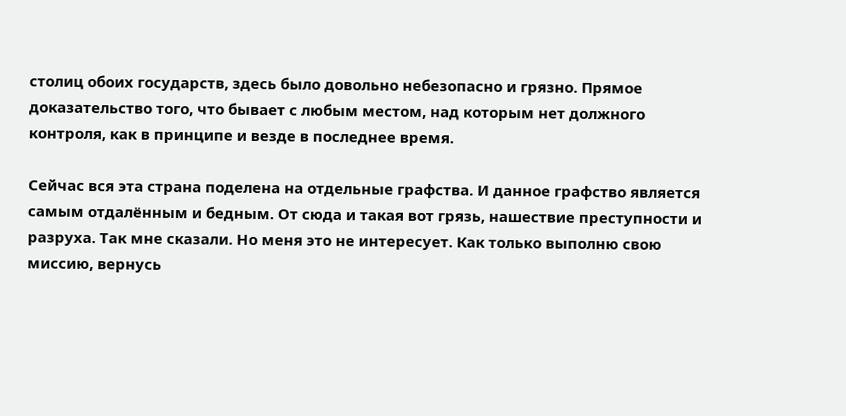столиц обоих государств, здесь было довольно небезопасно и грязно. Прямое доказательство того, что бывает с любым местом, над которым нет должного контроля, как в принципе и везде в последнее время.

Сейчас вся эта страна поделена на отдельные графства. И данное графство является самым отдалённым и бедным. От сюда и такая вот грязь, нашествие преступности и разруха. Так мне сказали. Но меня это не интересует. Как только выполню свою миссию, вернусь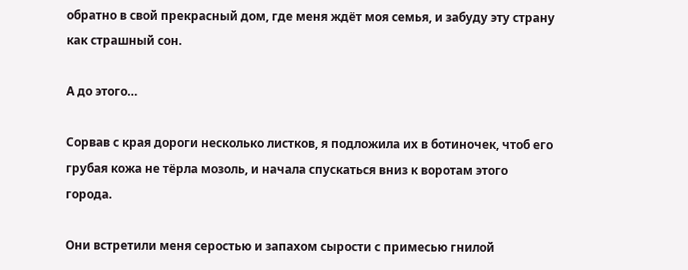обратно в свой прекрасный дом, где меня ждёт моя семья, и забуду эту страну как страшный сон.

А до этого…

Сорвав с края дороги несколько листков, я подложила их в ботиночек, чтоб его грубая кожа не тёрла мозоль, и начала спускаться вниз к воротам этого города.

Они встретили меня серостью и запахом сырости с примесью гнилой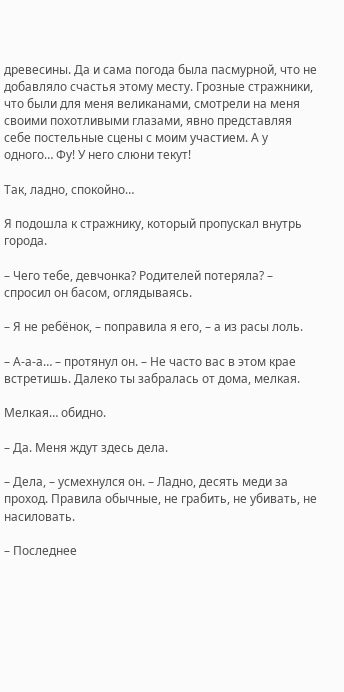древесины. Да и сама погода была пасмурной, что не добавляло счастья этому месту. Грозные стражники, что были для меня великанами, смотрели на меня своими похотливыми глазами, явно представляя себе постельные сцены с моим участием. А у одного… Фу! У него слюни текут!

Так, ладно, спокойно…

Я подошла к стражнику, который пропускал внутрь города.

– Чего тебе, девчонка? Родителей потеряла? – спросил он басом, оглядываясь.

– Я не ребёнок, – поправила я его, – а из расы лоль.

– А-а-а… – протянул он. – Не часто вас в этом крае встретишь. Далеко ты забралась от дома, мелкая.

Мелкая… обидно.

– Да. Меня ждут здесь дела.

– Дела, – усмехнулся он. – Ладно, десять меди за проход. Правила обычные, не грабить, не убивать, не насиловать.

– Последнее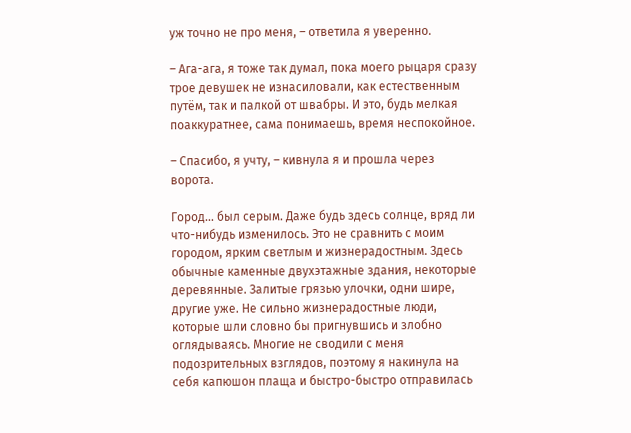уж точно не про меня, – ответила я уверенно.

– Ага-ага, я тоже так думал, пока моего рыцаря сразу трое девушек не изнасиловали, как естественным путём, так и палкой от швабры. И это, будь мелкая поаккуратнее, сама понимаешь, время неспокойное.

– Спасибо, я учту, – кивнула я и прошла через ворота.

Город… был серым. Даже будь здесь солнце, вряд ли что-нибудь изменилось. Это не сравнить с моим городом, ярким светлым и жизнерадостным. Здесь обычные каменные двухэтажные здания, некоторые деревянные. Залитые грязью улочки, одни шире, другие уже. Не сильно жизнерадостные люди, которые шли словно бы пригнувшись и злобно оглядываясь. Многие не сводили с меня подозрительных взглядов, поэтому я накинула на себя капюшон плаща и быстро-быстро отправилась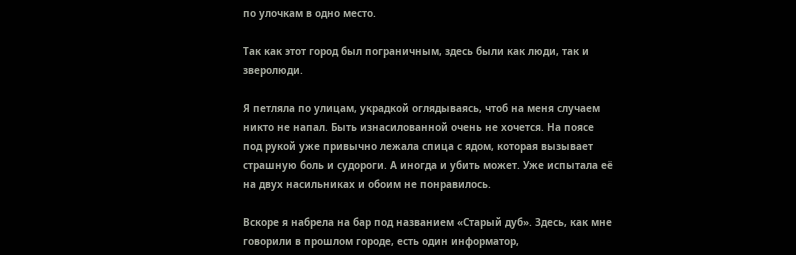по улочкам в одно место.

Так как этот город был пограничным, здесь были как люди, так и зверолюди.

Я петляла по улицам, украдкой оглядываясь, чтоб на меня случаем никто не напал. Быть изнасилованной очень не хочется. На поясе под рукой уже привычно лежала спица с ядом, которая вызывает страшную боль и судороги. А иногда и убить может. Уже испытала её на двух насильниках и обоим не понравилось.

Вскоре я набрела на бар под названием «Старый дуб». Здесь, как мне говорили в прошлом городе, есть один информатор,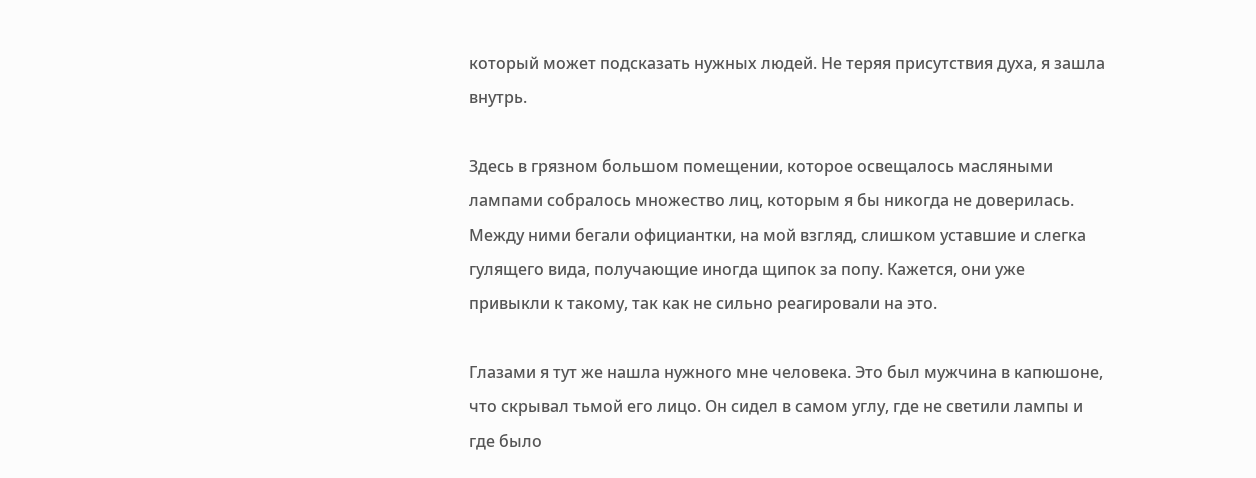который может подсказать нужных людей. Не теряя присутствия духа, я зашла внутрь.

Здесь в грязном большом помещении, которое освещалось масляными лампами собралось множество лиц, которым я бы никогда не доверилась. Между ними бегали официантки, на мой взгляд, слишком уставшие и слегка гулящего вида, получающие иногда щипок за попу. Кажется, они уже привыкли к такому, так как не сильно реагировали на это.

Глазами я тут же нашла нужного мне человека. Это был мужчина в капюшоне, что скрывал тьмой его лицо. Он сидел в самом углу, где не светили лампы и где было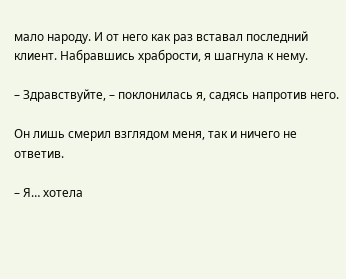мало народу. И от него как раз вставал последний клиент. Набравшись храбрости, я шагнула к нему.

– Здравствуйте, – поклонилась я, садясь напротив него.

Он лишь смерил взглядом меня, так и ничего не ответив.

– Я… хотела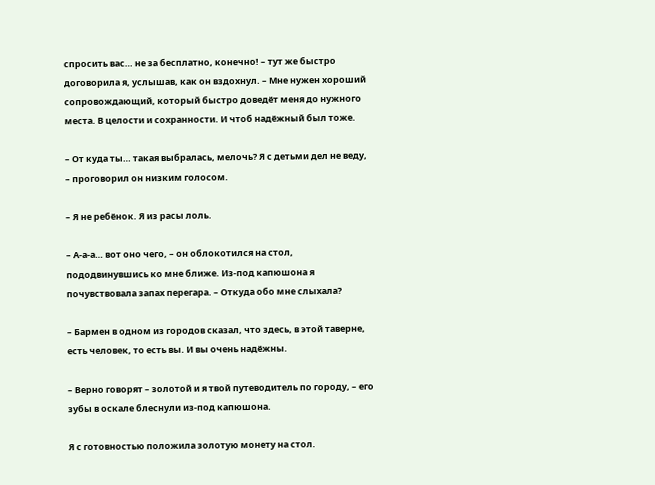спросить вас… не за бесплатно, конечно! – тут же быстро договорила я, услышав, как он вздохнул. – Мне нужен хороший сопровождающий, который быстро доведёт меня до нужного места. В целости и сохранности. И чтоб надёжный был тоже.

– От куда ты… такая выбралась, мелочь? Я с детьми дел не веду, – проговорил он низким голосом.

– Я не ребёнок. Я из расы лоль.

– А-а-а… вот оно чего, – он облокотился на стол, пододвинувшись ко мне ближе. Из-под капюшона я почувствовала запах перегара. – Откуда обо мне слыхала?

– Бармен в одном из городов сказал, что здесь, в этой таверне, есть человек, то есть вы. И вы очень надёжны.

– Верно говорят – золотой и я твой путеводитель по городу, – его зубы в оскале блеснули из-под капюшона.

Я с готовностью положила золотую монету на стол.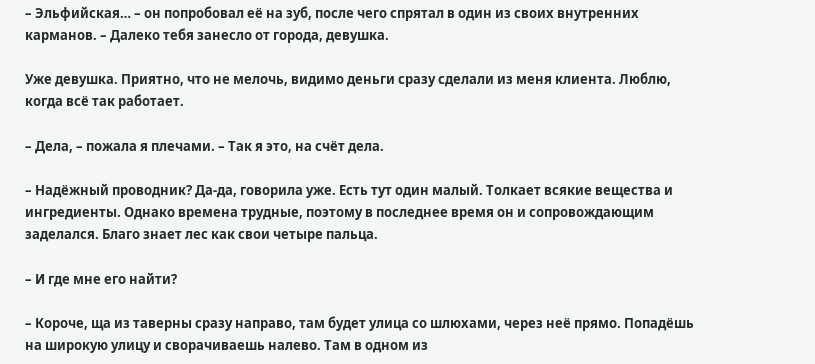– Эльфийская… – он попробовал её на зуб, после чего спрятал в один из своих внутренних карманов. – Далеко тебя занесло от города, девушка.

Уже девушка. Приятно, что не мелочь, видимо деньги сразу сделали из меня клиента. Люблю, когда всё так работает.

– Дела, – пожала я плечами. – Так я это, на счёт дела.

– Надёжный проводник? Да-да, говорила уже. Есть тут один малый. Толкает всякие вещества и ингредиенты. Однако времена трудные, поэтому в последнее время он и сопровождающим заделался. Благо знает лес как свои четыре пальца.

– И где мне его найти?

– Короче, ща из таверны сразу направо, там будет улица со шлюхами, через неё прямо. Попадёшь на широкую улицу и сворачиваешь налево. Там в одном из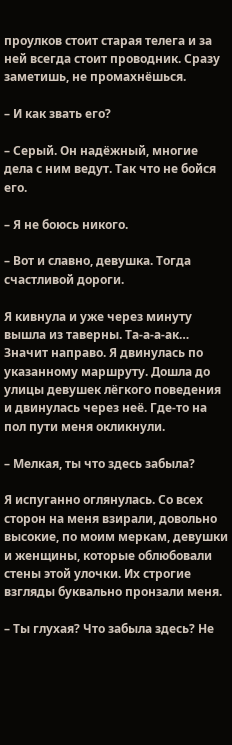проулков стоит старая телега и за ней всегда стоит проводник. Сразу заметишь, не промахнёшься.

– И как звать его?

– Серый. Он надёжный, многие дела с ним ведут. Так что не бойся его.

– Я не боюсь никого.

– Вот и славно, девушка. Тогда счастливой дороги.

Я кивнула и уже через минуту вышла из таверны. Та-а-а-ак… Значит направо. Я двинулась по указанному маршруту. Дошла до улицы девушек лёгкого поведения и двинулась через неё. Где-то на пол пути меня окликнули.

– Мелкая, ты что здесь забыла?

Я испуганно оглянулась. Со всех сторон на меня взирали, довольно высокие, по моим меркам, девушки и женщины, которые облюбовали стены этой улочки. Их строгие взгляды буквально пронзали меня.

– Ты глухая? Что забыла здесь? Не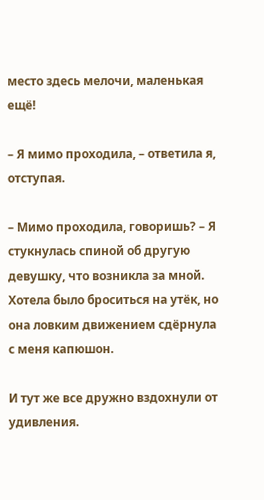место здесь мелочи, маленькая ещё!

– Я мимо проходила, – ответила я, отступая.

– Мимо проходила, говоришь? – Я стукнулась спиной об другую девушку, что возникла за мной. Хотела было броситься на утёк, но она ловким движением сдёрнула с меня капюшон.

И тут же все дружно вздохнули от удивления.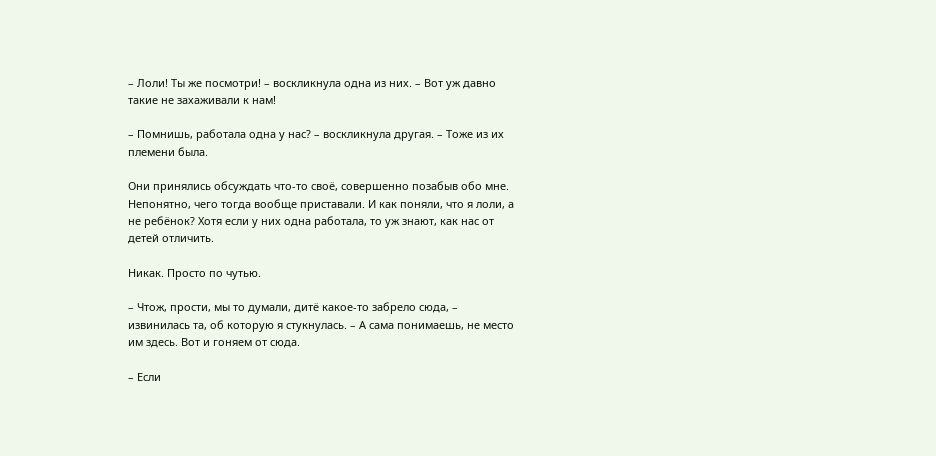– Лоли! Ты же посмотри! – воскликнула одна из них. – Вот уж давно такие не захаживали к нам!

– Помнишь, работала одна у нас? – воскликнула другая. – Тоже из их племени была.

Они принялись обсуждать что-то своё, совершенно позабыв обо мне. Непонятно, чего тогда вообще приставали. И как поняли, что я лоли, а не ребёнок? Хотя если у них одна работала, то уж знают, как нас от детей отличить.

Никак. Просто по чутью.

– Чтож, прости, мы то думали, дитё какое-то забрело сюда, – извинилась та, об которую я стукнулась. – А сама понимаешь, не место им здесь. Вот и гоняем от сюда.

– Если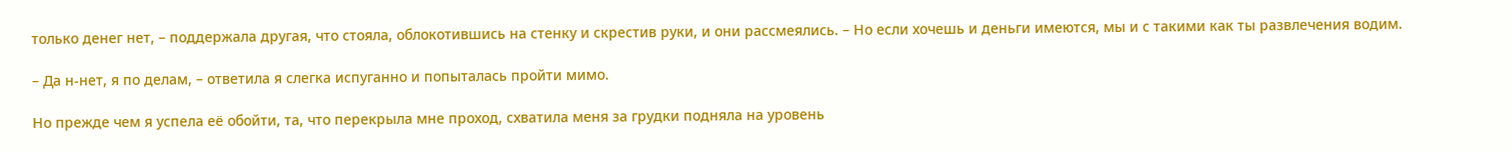только денег нет, – поддержала другая, что стояла, облокотившись на стенку и скрестив руки, и они рассмеялись. – Но если хочешь и деньги имеются, мы и с такими как ты развлечения водим.

– Да н-нет, я по делам, – ответила я слегка испуганно и попыталась пройти мимо.

Но прежде чем я успела её обойти, та, что перекрыла мне проход, схватила меня за грудки подняла на уровень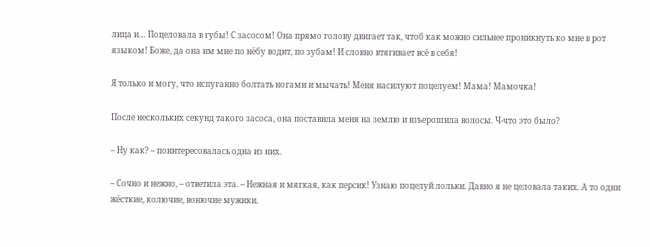лица и… Поцеловала в губы! С засосом! Она прямо голову двигает так, чтоб как можно сильнее проникнуть ко мне в рот языком! Боже, да она им мне по нёбу водит, по зубам! И словно втягивает всё в себя!

Я только и могу, что испуганно болтать ногами и мычать! Меня насилуют поцелуем! Мама! Мамочка!

После нескольких секунд такого засоса, она поставила меня на землю и взъерошила волосы. Ч-что это было?

– Ну как? – поинтересовалась одна из них.

– Сочно и нежно, – ответила эта. – Нежная и мягкая, как персик! Узнаю поцелуй лольки. Давно я не целовала таких. А то одни жёсткие, колючие, вонючие мужики.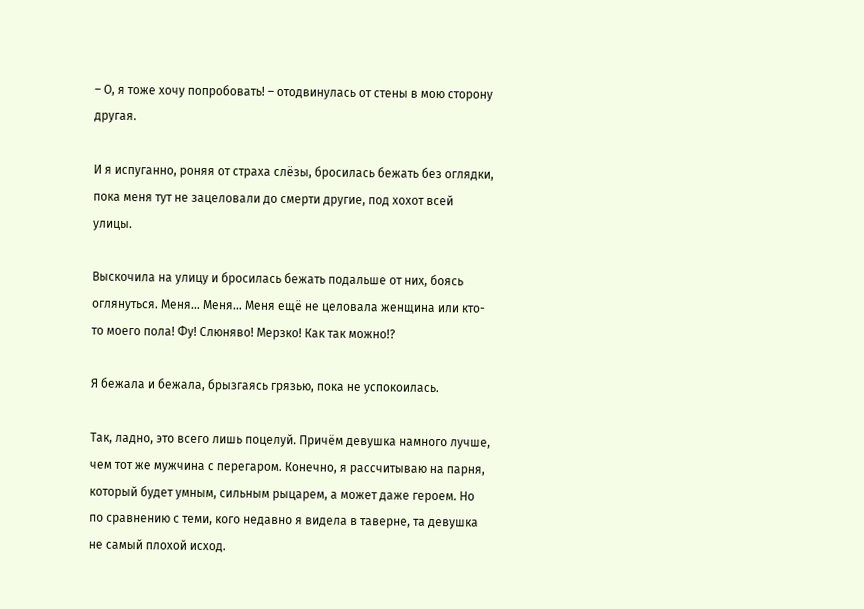– О, я тоже хочу попробовать! – отодвинулась от стены в мою сторону другая.

И я испуганно, роняя от страха слёзы, бросилась бежать без оглядки, пока меня тут не зацеловали до смерти другие, под хохот всей улицы.

Выскочила на улицу и бросилась бежать подальше от них, боясь оглянуться. Меня… Меня… Меня ещё не целовала женщина или кто-то моего пола! Фу! Слюняво! Мерзко! Как так можно!?

Я бежала и бежала, брызгаясь грязью, пока не успокоилась.

Так, ладно, это всего лишь поцелуй. Причём девушка намного лучше, чем тот же мужчина с перегаром. Конечно, я рассчитываю на парня, который будет умным, сильным рыцарем, а может даже героем. Но по сравнению с теми, кого недавно я видела в таверне, та девушка не самый плохой исход.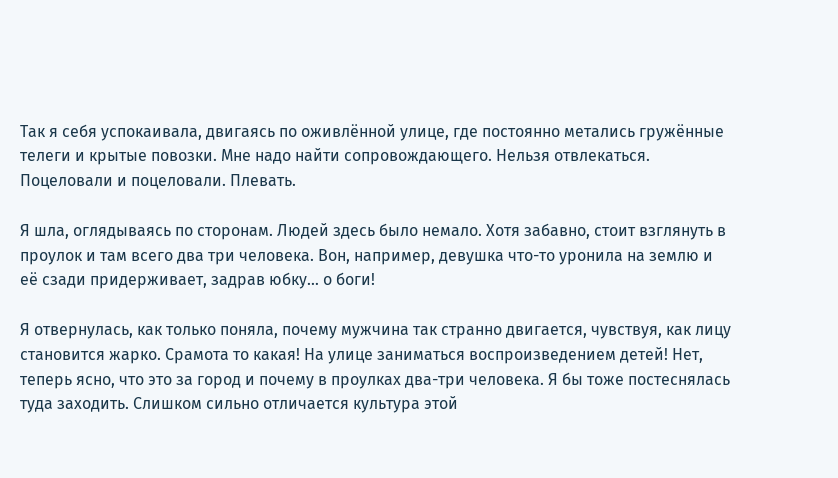Так я себя успокаивала, двигаясь по оживлённой улице, где постоянно метались гружённые телеги и крытые повозки. Мне надо найти сопровождающего. Нельзя отвлекаться. Поцеловали и поцеловали. Плевать.

Я шла, оглядываясь по сторонам. Людей здесь было немало. Хотя забавно, стоит взглянуть в проулок и там всего два три человека. Вон, например, девушка что-то уронила на землю и её сзади придерживает, задрав юбку… о боги!

Я отвернулась, как только поняла, почему мужчина так странно двигается, чувствуя, как лицу становится жарко. Срамота то какая! На улице заниматься воспроизведением детей! Нет, теперь ясно, что это за город и почему в проулках два-три человека. Я бы тоже постеснялась туда заходить. Слишком сильно отличается культура этой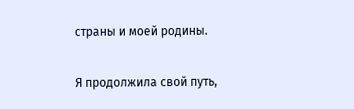страны и моей родины.

Я продолжила свой путь,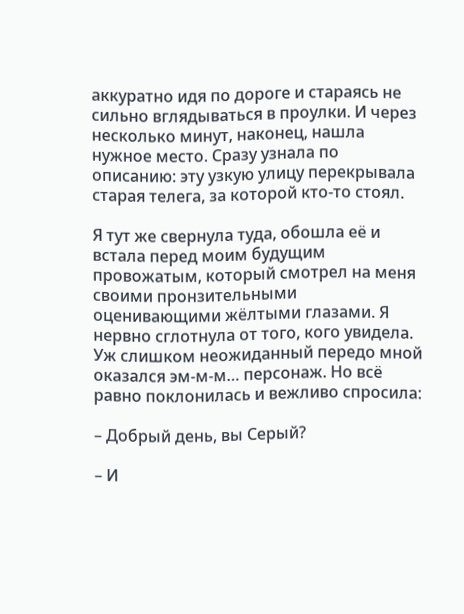аккуратно идя по дороге и стараясь не сильно вглядываться в проулки. И через несколько минут, наконец, нашла нужное место. Сразу узнала по описанию: эту узкую улицу перекрывала старая телега, за которой кто-то стоял.

Я тут же свернула туда, обошла её и встала перед моим будущим провожатым, который смотрел на меня своими пронзительными оценивающими жёлтыми глазами. Я нервно сглотнула от того, кого увидела. Уж слишком неожиданный передо мной оказался эм-м-м… персонаж. Но всё равно поклонилась и вежливо спросила:

– Добрый день, вы Серый?

– И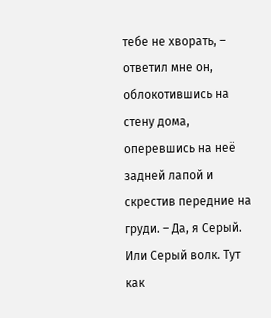тебе не хворать, – ответил мне он, облокотившись на стену дома, оперевшись на неё задней лапой и скрестив передние на груди. – Да, я Серый. Или Серый волк. Тут как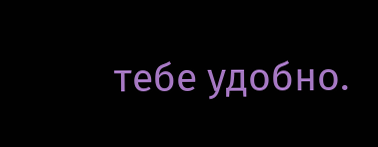тебе удобно.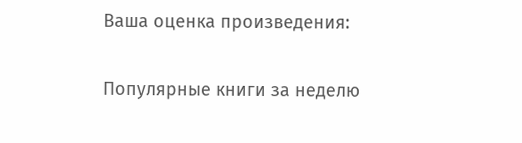Ваша оценка произведения:

Популярные книги за неделю